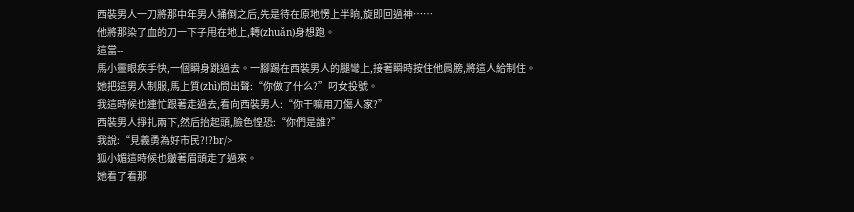西裝男人一刀將那中年男人捅倒之后,先是待在原地愣上半晌,旋即回過神……
他將那染了血的刀一下子甩在地上,轉(zhuǎn)身想跑。
這當--
馬小靈眼疾手快,一個瞬身跳過去。一腳踢在西裝男人的腿彎上,接著瞬時按住他肩膀,將這人給制住。
她把這男人制服,馬上質(zhì)問出聲:“你做了什么?”叼女投號。
我這時候也連忙跟著走過去,看向西裝男人:“你干嘛用刀傷人家?”
西裝男人掙扎兩下,然后抬起頭,臉色惶恐:“你們是誰?”
我說:“見義勇為好市民?!?br/>
狐小媚這時候也皺著眉頭走了過來。
她看了看那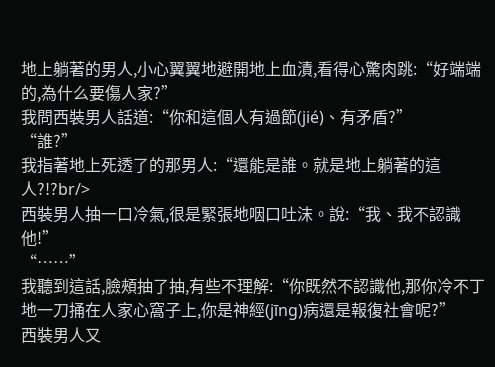地上躺著的男人,小心翼翼地避開地上血漬,看得心驚肉跳:“好端端的,為什么要傷人家?”
我問西裝男人話道:“你和這個人有過節(jié)、有矛盾?”
“誰?”
我指著地上死透了的那男人:“還能是誰。就是地上躺著的這人?!?br/>
西裝男人抽一口冷氣,很是緊張地咽口吐沫。說:“我、我不認識他!”
“……”
我聽到這話,臉頰抽了抽,有些不理解:“你既然不認識他,那你冷不丁地一刀捅在人家心窩子上,你是神經(jīng)病還是報復社會呢?”
西裝男人又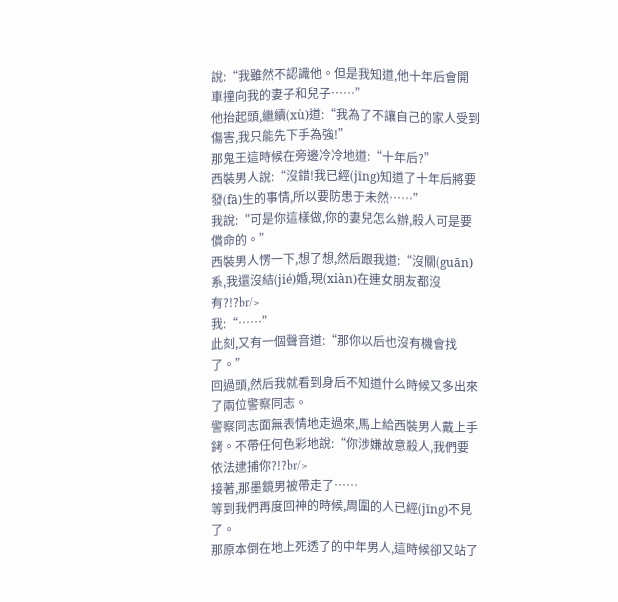說:“我雖然不認識他。但是我知道,他十年后會開車撞向我的妻子和兒子……”
他抬起頭,繼續(xù)道:“我為了不讓自己的家人受到傷害,我只能先下手為強!”
那鬼王這時候在旁邊冷冷地道:“十年后?”
西裝男人說:“沒錯!我已經(jīng)知道了十年后將要發(fā)生的事情,所以要防患于未然……”
我說:“可是你這樣做,你的妻兒怎么辦,殺人可是要償命的。”
西裝男人愣一下,想了想,然后跟我道:“沒關(guān)系,我還沒結(jié)婚,現(xiàn)在連女朋友都沒有?!?br/>
我:“……”
此刻,又有一個聲音道:“那你以后也沒有機會找了。”
回過頭,然后我就看到身后不知道什么時候又多出來了兩位警察同志。
警察同志面無表情地走過來,馬上給西裝男人戴上手銬。不帶任何色彩地說:“你涉嫌故意殺人,我們要依法逮捕你?!?br/>
接著,那墨鏡男被帶走了……
等到我們再度回神的時候,周圍的人已經(jīng)不見了。
那原本倒在地上死透了的中年男人,這時候卻又站了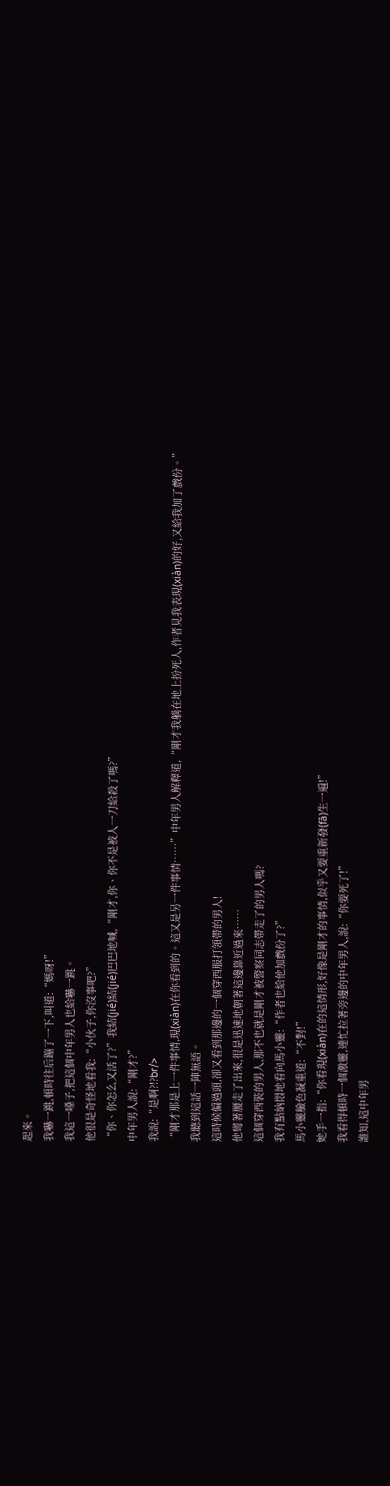起來。
我嚇一跳,頓時往后蹦了一下,叫道:“媽呀!”
我這一嗓子,把這個中年男人也給嚇一跳。
他很是奇怪地看我:“小伙子,你沒事吧?”
“你、你怎么又活了?”我結(jié)結(jié)巴巴地喊,“剛才,你、你不是被人一刀給殺了嗎?”
中年男人說:“剛才?”
我說:“是啊?!?br/>
“剛才那是上一件事情,現(xiàn)在你看到的。這又是另一件事情……”中年男人解釋道,“剛才我躺在地上扮死人,作者見我表現(xiàn)的好,又給我加了戲份。”
我聽到這話一陣無語。
這時候偏過頭,卻又看到那邊的一個穿西服打領帶的男人!
他彎著腰走了出來,很是迅速地朝著這邊靠近過來……
這個穿西裝的男人,那不也就是剛才被警察同志帶走了的男人嗎?
我有點納悶地看向馬小靈:“作者也給他加戲份了?”
馬小靈臉色凝重道:“不對!”
她手一指:“你看現(xiàn)在的這情形,好像是剛才的事情,似乎又要重新發(fā)生一遍!”
我看得頓時一個激靈,連忙拉著旁邊的中年男人,說:“你要死了!”
誰知,這中年男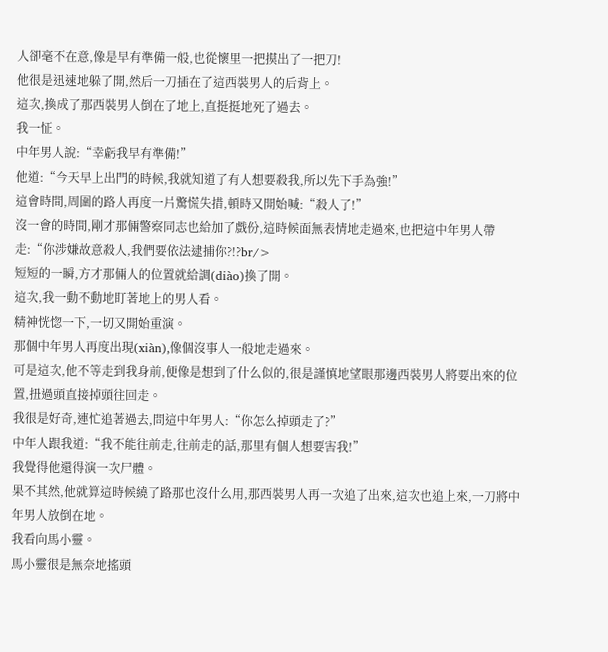人卻毫不在意,像是早有準備一般,也從懷里一把摸出了一把刀!
他很是迅速地躲了開,然后一刀插在了這西裝男人的后背上。
這次,換成了那西裝男人倒在了地上,直挺挺地死了過去。
我一怔。
中年男人說:“幸虧我早有準備!”
他道:“今天早上出門的時候,我就知道了有人想要殺我,所以先下手為強!”
這會時間,周圍的路人再度一片驚慌失措,頓時又開始喊:“殺人了!”
沒一會的時間,剛才那倆警察同志也給加了戲份,這時候面無表情地走過來,也把這中年男人帶走:“你涉嫌故意殺人,我們要依法逮捕你?!?br/>
短短的一瞬,方才那倆人的位置就給調(diào)換了開。
這次,我一動不動地盯著地上的男人看。
精神恍惚一下,一切又開始重演。
那個中年男人再度出現(xiàn),像個沒事人一般地走過來。
可是這次,他不等走到我身前,便像是想到了什么似的,很是謹慎地望眼那邊西裝男人將要出來的位置,扭過頭直接掉頭往回走。
我很是好奇,連忙追著過去,問這中年男人:“你怎么掉頭走了?”
中年人跟我道:“我不能往前走,往前走的話,那里有個人想要害我!”
我覺得他還得演一次尸體。
果不其然,他就算這時候繞了路那也沒什么用,那西裝男人再一次追了出來,這次也追上來,一刀將中年男人放倒在地。
我看向馬小靈。
馬小靈很是無奈地搖頭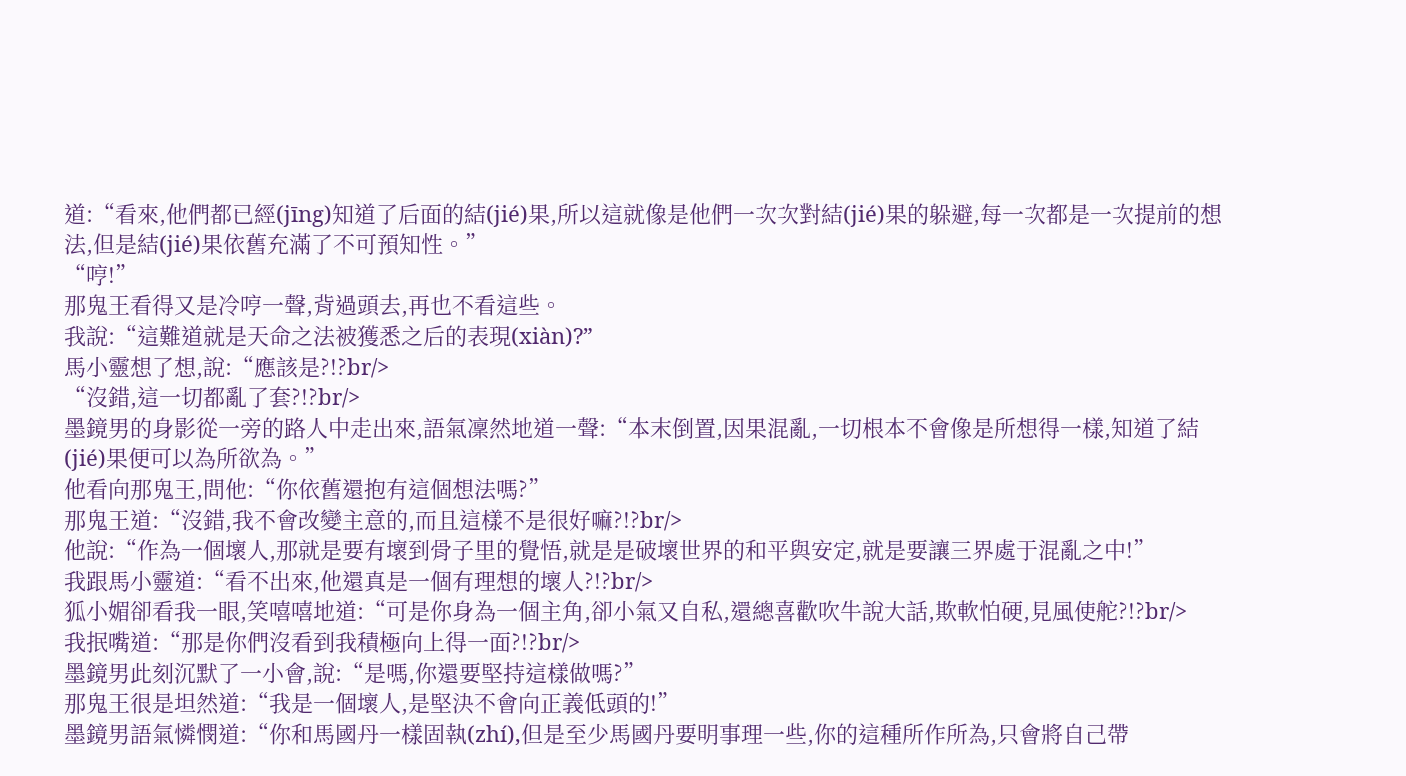道:“看來,他們都已經(jīng)知道了后面的結(jié)果,所以這就像是他們一次次對結(jié)果的躲避,每一次都是一次提前的想法,但是結(jié)果依舊充滿了不可預知性。”
“哼!”
那鬼王看得又是冷哼一聲,背過頭去,再也不看這些。
我說:“這難道就是天命之法被獲悉之后的表現(xiàn)?”
馬小靈想了想,說:“應該是?!?br/>
“沒錯,這一切都亂了套?!?br/>
墨鏡男的身影從一旁的路人中走出來,語氣凜然地道一聲:“本末倒置,因果混亂,一切根本不會像是所想得一樣,知道了結(jié)果便可以為所欲為。”
他看向那鬼王,問他:“你依舊還抱有這個想法嗎?”
那鬼王道:“沒錯,我不會改變主意的,而且這樣不是很好嘛?!?br/>
他說:“作為一個壞人,那就是要有壞到骨子里的覺悟,就是是破壞世界的和平與安定,就是要讓三界處于混亂之中!”
我跟馬小靈道:“看不出來,他還真是一個有理想的壞人?!?br/>
狐小媚卻看我一眼,笑嘻嘻地道:“可是你身為一個主角,卻小氣又自私,還總喜歡吹牛說大話,欺軟怕硬,見風使舵?!?br/>
我抿嘴道:“那是你們沒看到我積極向上得一面?!?br/>
墨鏡男此刻沉默了一小會,說:“是嗎,你還要堅持這樣做嗎?”
那鬼王很是坦然道:“我是一個壞人,是堅決不會向正義低頭的!”
墨鏡男語氣憐憫道:“你和馬國丹一樣固執(zhí),但是至少馬國丹要明事理一些,你的這種所作所為,只會將自己帶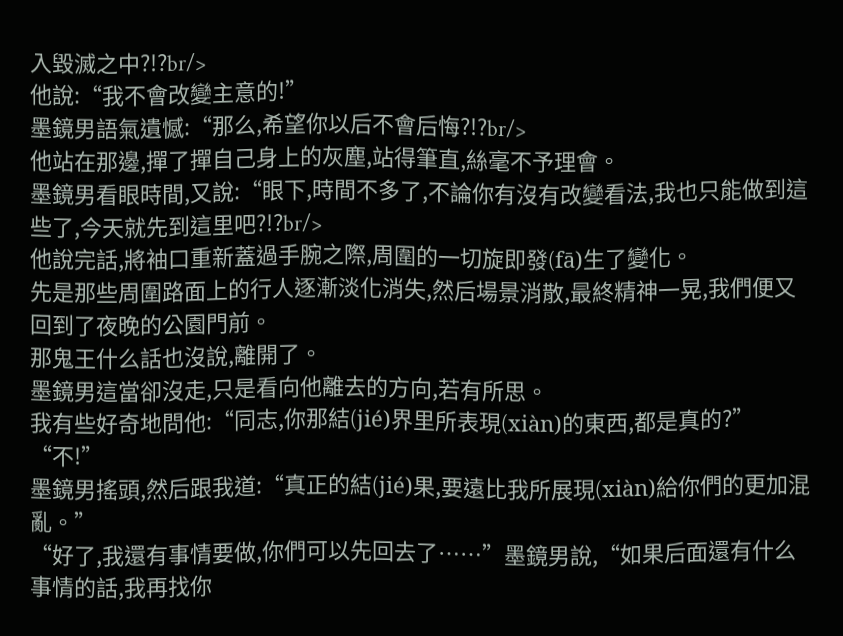入毀滅之中?!?br/>
他說:“我不會改變主意的!”
墨鏡男語氣遺憾:“那么,希望你以后不會后悔?!?br/>
他站在那邊,撣了撣自己身上的灰塵,站得筆直,絲毫不予理會。
墨鏡男看眼時間,又說:“眼下,時間不多了,不論你有沒有改變看法,我也只能做到這些了,今天就先到這里吧?!?br/>
他說完話,將袖口重新蓋過手腕之際,周圍的一切旋即發(fā)生了變化。
先是那些周圍路面上的行人逐漸淡化消失,然后場景消散,最終精神一晃,我們便又回到了夜晚的公園門前。
那鬼王什么話也沒說,離開了。
墨鏡男這當卻沒走,只是看向他離去的方向,若有所思。
我有些好奇地問他:“同志,你那結(jié)界里所表現(xiàn)的東西,都是真的?”
“不!”
墨鏡男搖頭,然后跟我道:“真正的結(jié)果,要遠比我所展現(xiàn)給你們的更加混亂。”
“好了,我還有事情要做,你們可以先回去了……”墨鏡男說,“如果后面還有什么事情的話,我再找你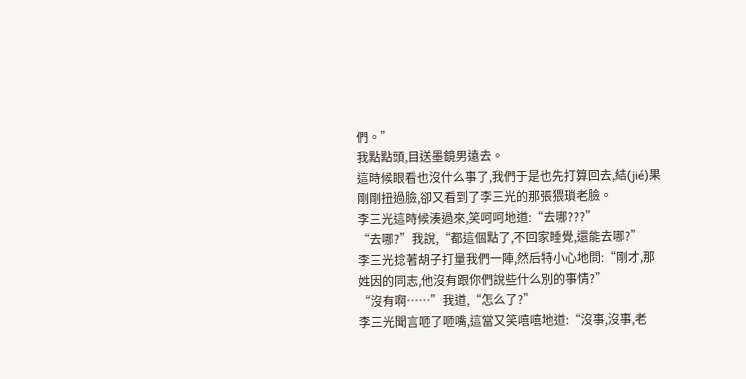們。”
我點點頭,目送墨鏡男遠去。
這時候眼看也沒什么事了,我們于是也先打算回去,結(jié)果剛剛扭過臉,卻又看到了李三光的那張猥瑣老臉。
李三光這時候湊過來,笑呵呵地道:“去哪???”
“去哪?”我說,“都這個點了,不回家睡覺,還能去哪?”
李三光捻著胡子打量我們一陣,然后特小心地問:“剛才,那姓因的同志,他沒有跟你們說些什么別的事情?”
“沒有啊……”我道,“怎么了?”
李三光聞言咂了咂嘴,這當又笑嘻嘻地道:“沒事,沒事,老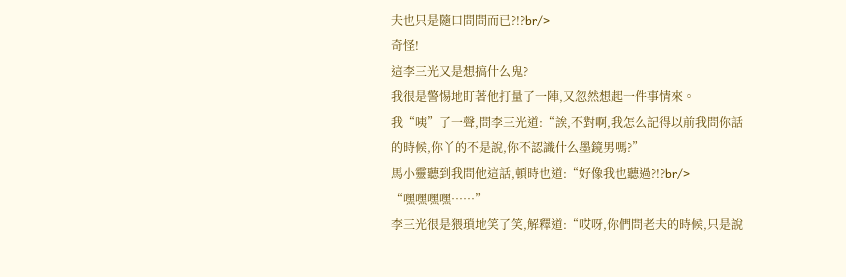夫也只是隨口問問而已?!?br/>
奇怪!
這李三光又是想搞什么鬼?
我很是警惕地盯著他打量了一陣,又忽然想起一件事情來。
我“咦”了一聲,問李三光道:“誒,不對啊,我怎么記得以前我問你話的時候,你丫的不是說,你不認識什么墨鏡男嗎?”
馬小靈聽到我問他這話,頓時也道:“好像我也聽過?!?br/>
“嘿嘿嘿嘿……”
李三光很是猥瑣地笑了笑,解釋道:“哎呀,你們問老夫的時候,只是說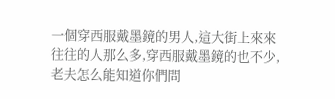一個穿西服戴墨鏡的男人,這大街上來來往往的人那么多,穿西服戴墨鏡的也不少,老夫怎么能知道你們問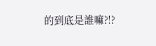的到底是誰嘛?!?